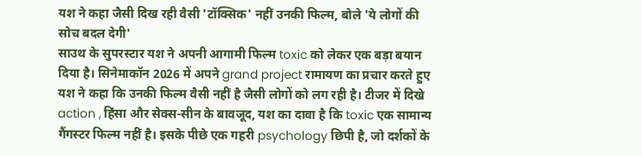यश ने कहा जैसी दिख रही वैसी 'टॉक्सिक' नहीं उनकी फिल्म, बोले 'ये लोगों की सोच बदल देगी'
साउथ के सुपरस्टार यश ने अपनी आगामी फिल्म toxic को लेकर एक बड़ा बयान दिया है। सिनेमाकॉन 2026 में अपने grand project रामायण का प्रचार करते हुए यश ने कहा कि उनकी फिल्म वैसी नहीं है जैसी लोगों को लग रही है। टीजर में दिखे action , हिंसा और सेक्स-सीन के बावजूद, यश का दावा है कि toxic एक सामान्य गैंगस्टर फिल्म नहीं है। इसके पीछे एक गहरी psychology छिपी है, जो दर्शकों के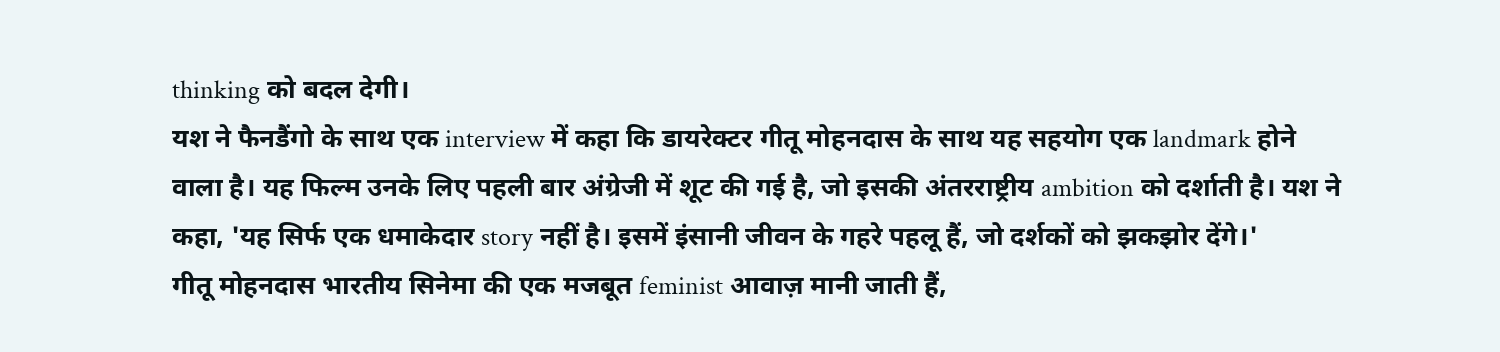thinking को बदल देगी।
यश ने फैनडैंगो के साथ एक interview में कहा कि डायरेक्टर गीतू मोहनदास के साथ यह सहयोग एक landmark होने वाला है। यह फिल्म उनके लिए पहली बार अंग्रेजी में शूट की गई है, जो इसकी अंतरराष्ट्रीय ambition को दर्शाती है। यश ने कहा, 'यह सिर्फ एक धमाकेदार story नहीं है। इसमें इंसानी जीवन के गहरे पहलू हैं, जो दर्शकों को झकझोर देंगे।'
गीतू मोहनदास भारतीय सिनेमा की एक मजबूत feminist आवाज़ मानी जाती हैं,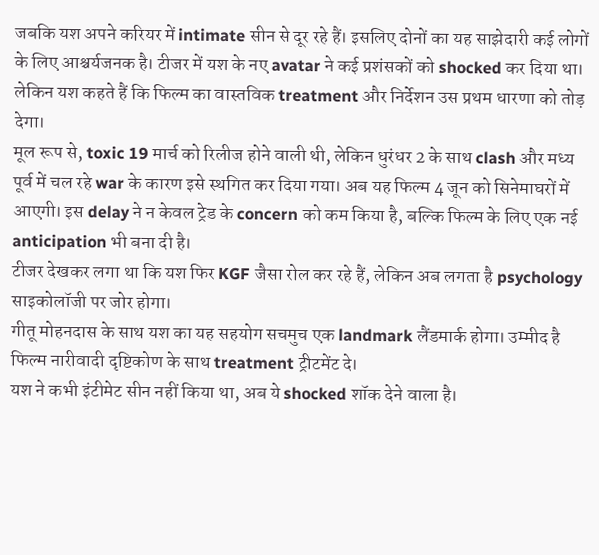जबकि यश अपने करियर में intimate सीन से दूर रहे हैं। इसलिए दोनों का यह साझेदारी कई लोगों के लिए आश्चर्यजनक है। टीजर में यश के नए avatar ने कई प्रशंसकों को shocked कर दिया था। लेकिन यश कहते हैं कि फिल्म का वास्तविक treatment और निर्देशन उस प्रथम धारणा को तोड़ देगा।
मूल रूप से, toxic 19 मार्च को रिलीज होने वाली थी, लेकिन धुरंधर 2 के साथ clash और मध्य पूर्व में चल रहे war के कारण इसे स्थगित कर दिया गया। अब यह फिल्म 4 जून को सिनेमाघरों में आएगी। इस delay ने न केवल ट्रेड के concern को कम किया है, बल्कि फिल्म के लिए एक नई anticipation भी बना दी है।
टीजर देखकर लगा था कि यश फिर KGF जैसा रोल कर रहे हैं, लेकिन अब लगता है psychology साइकोलॉजी पर जोर होगा।
गीतू मोहनदास के साथ यश का यह सहयोग सचमुच एक landmark लैंडमार्क होगा। उम्मीद है फिल्म नारीवादी दृष्टिकोण के साथ treatment ट्रीटमेंट दे।
यश ने कभी इंटीमेट सीन नहीं किया था, अब ये shocked शॉक देने वाला है।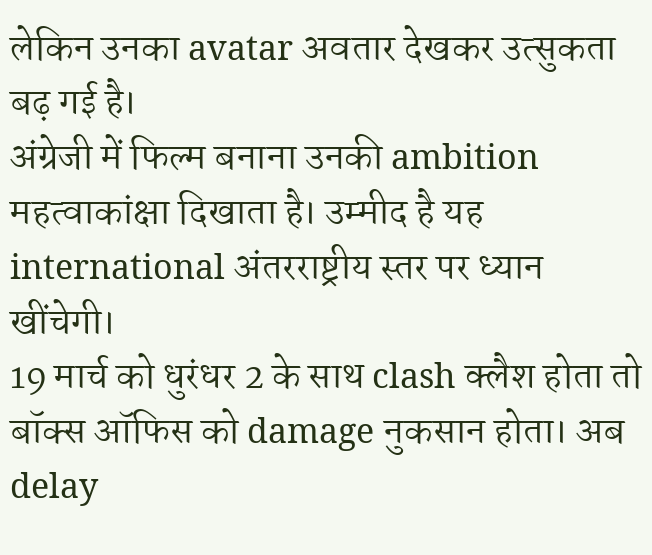लेकिन उनका avatar अवतार देखकर उत्सुकता बढ़ गई है।
अंग्रेजी में फिल्म बनाना उनकी ambition महत्वाकांक्षा दिखाता है। उम्मीद है यह international अंतरराष्ट्रीय स्तर पर ध्यान खींचेगी।
19 मार्च को धुरंधर 2 के साथ clash क्लैश होता तो बॉक्स ऑफिस को damage नुकसान होता। अब delay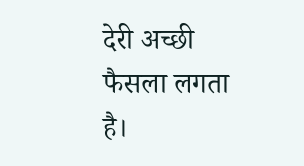देरी अच्छी फैसला लगता है।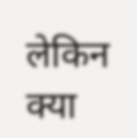लेकिन क्या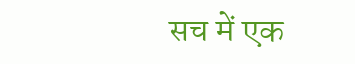सच में एक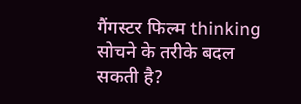गैंगस्टर फिल्म thinking सोचने के तरीके बदल सकती है?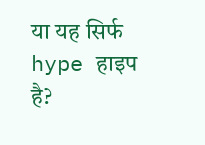या यह सिर्फ hype हाइप है?